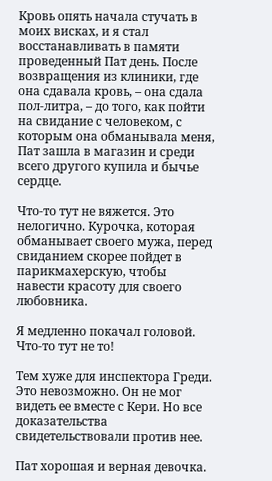Кровь опять начала стучать в моих висках, и я стал восстанавливать в памяти проведенный Пат день. После возвращения из клиники, где она сдавала кровь, – она сдала пол-литра, – до того, как пойти на свидание с человеком, с которым она обманывала меня, Пат зашла в магазин и среди всего другого купила и бычье сердце.

Что-то тут не вяжется. Это нелогично. Курочка, которая обманывает своего мужа, перед свиданием скорее пойдет в парикмахерскую, чтобы навести красоту для своего любовника.

Я медленно покачал головой. Что-то тут не то!

Тем хуже для инспектора Греди. Это невозможно. Он не мог видеть ее вместе с Кери. Но все доказательства свидетельствовали против нее.

Пат хорошая и верная девочка.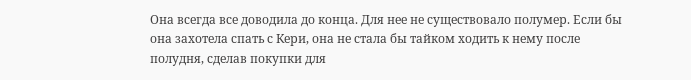Она всегда все доводила до конца. Для нее не существовало полумер. Если бы она захотела спать с Кери, она не стала бы тайком ходить к нему после полудня, сделав покупки для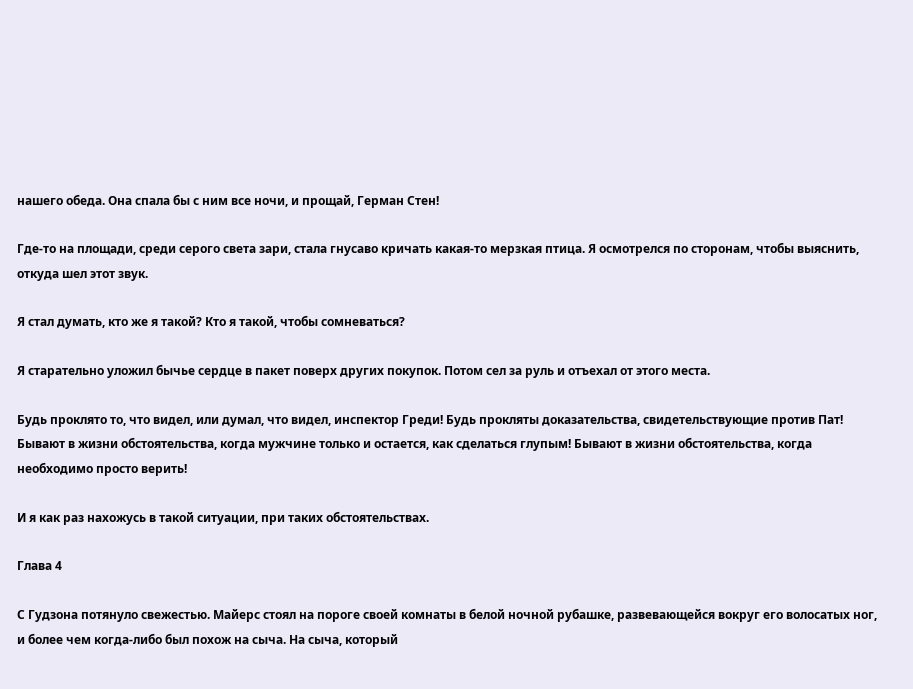нашего обеда. Она спала бы с ним все ночи, и прощай, Герман Стен!

Где-то на площади, среди серого света зари, стала гнусаво кричать какая-то мерзкая птица. Я осмотрелся по сторонам, чтобы выяснить, откуда шел этот звук.

Я стал думать, кто же я такой? Кто я такой, чтобы сомневаться?

Я старательно уложил бычье сердце в пакет поверх других покупок. Потом сел за руль и отъехал от этого места.

Будь проклято то, что видел, или думал, что видел, инспектор Греди! Будь прокляты доказательства, свидетельствующие против Пат! Бывают в жизни обстоятельства, когда мужчине только и остается, как сделаться глупым! Бывают в жизни обстоятельства, когда необходимо просто верить!

И я как раз нахожусь в такой ситуации, при таких обстоятельствах.

Глава 4

С Гудзона потянуло свежестью. Майерс стоял на пороге своей комнаты в белой ночной рубашке, развевающейся вокруг его волосатых ног, и более чем когда-либо был похож на сыча. На сыча, который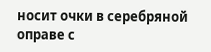носит очки в серебряной оправе с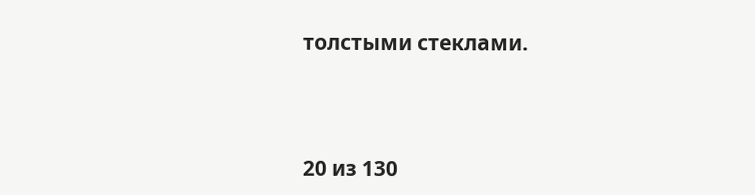толстыми стеклами.



20 из 130